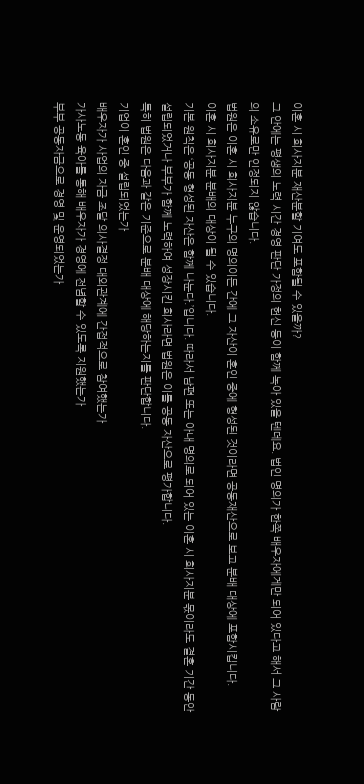이혼 시 회사지분 재산분할 기여도 포함될 수 있을까?
그 안에는 평생의 노력 시간 경영 판단 가정의 헌신 등이 함께 녹아 있을 텐데요. 법인 명의가 한쪽 배우자에게만 되어 있다고 해서 그 사람의 소유로만 인정되지 않습니다.
법원은 이혼 시 회사지분 누구의 명의이든 간에 그 자산이 혼인 중에 형성된 것이라면 공동재산으로 보고 분배 대상에 포함시킵니다.
이혼 시 회사지분 분배의 대상이 될 수 있습니다.
기본 원칙은 ‘공동 형성된 자산은 함께 나눈다.’입니다. 따라서 남편 또는 아내 명의로 되어 있는 이혼 시 회사지분 몫이라도 결혼 기간 동안 설립되었거나 부부가 함께 노력하여 성장시킨 회사라면 법원은 이를 공동 자산으로 평가합니다.
특히 법원은 다음과 같은 기준으로 분배 대상에 해당하는지를 판단합니다.
기업이 혼인 중 설립되었는가
배우자가 사업의 자금 조달 의사결정 대외관계에 간접적으로 참여했는가
가사노동 육아를 통해 배우자가 경영에 전념할 수 있도록 지원했는가
부부 공동자금으로 경영 및 운영되었는가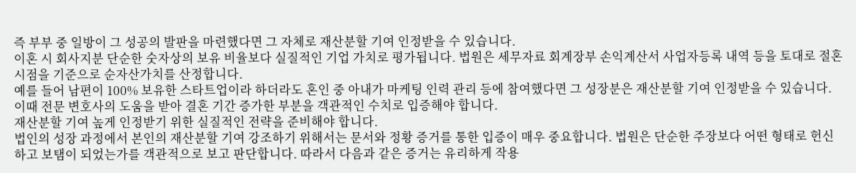즉 부부 중 일방이 그 성공의 발판을 마련했다면 그 자체로 재산분할 기여 인정받을 수 있습니다.
이혼 시 회사지분 단순한 숫자상의 보유 비율보다 실질적인 기업 가치로 평가됩니다. 법원은 세무자료 회계장부 손익계산서 사업자등록 내역 등을 토대로 절혼 시점을 기준으로 순자산가치를 산정합니다.
예를 들어 남편이 100% 보유한 스타트업이라 하더라도 혼인 중 아내가 마케팅 인력 관리 등에 참여했다면 그 성장분은 재산분할 기여 인정받을 수 있습니다. 이때 전문 변호사의 도움을 받아 결혼 기간 증가한 부분을 객관적인 수치로 입증해야 합니다.
재산분할 기여 높게 인정받기 위한 실질적인 전략을 준비해야 합니다.
법인의 성장 과정에서 본인의 재산분할 기여 강조하기 위해서는 문서와 정황 증거를 통한 입증이 매우 중요합니다. 법원은 단순한 주장보다 어떤 형태로 헌신하고 보탬이 되었는가를 객관적으로 보고 판단합니다. 따라서 다음과 같은 증거는 유리하게 작용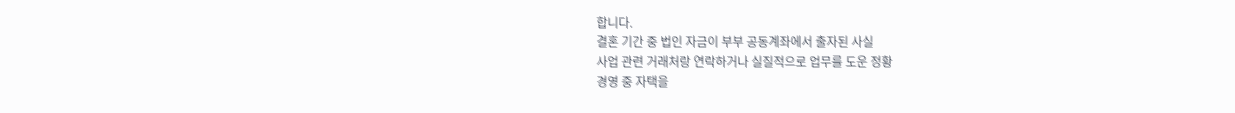합니다.
결혼 기간 중 법인 자금이 부부 공동계좌에서 출자된 사실
사업 관련 거래처랑 연락하거나 실질적으로 업무를 도운 정황
경영 중 자택을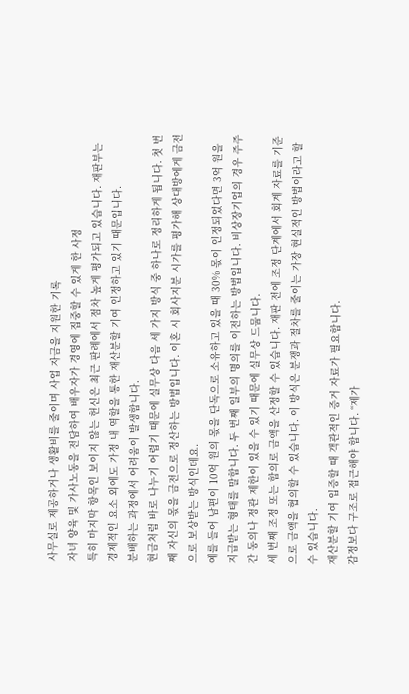사무실로 제공하거나 생활비를 줄이며 사업 자금을 지원한 기록
자녀 양육 및 가사노동을 전담하여 배우자가 경영에 집중할 수 있게 한 사정
특히 마지막 항목인 보이지 않는 헌신은 최근 판례에서 점차 높게 평가되고 있습니다. 재판부는 경제적인 요소 외에도 가정 내 역할을 통한 재산분할 기여 인정하고 있기 때문입니다.
분배하는 과정에서 어려움이 발생합니다.
현금처럼 바로 나누기 어렵기 때문에 실무상 다음 세 가지 방식 중 하나로 정리하게 됩니다. 첫 번째 자신의 몫을 금전으로 정산하는 방법입니다. 이혼 시 회사지분 시가를 평가해 상대방에게 금전으로 보상받는 방식인데요.
예를 들어 남편이 10억 원의 몫을 단독으로 소유하고 있을 때 30% 몫이 인정되었다면 3억 원을 지급받는 형태를 말합니다. 두 번째 일부의 명의를 이전하는 방법입니다. 비상장기업의 경우 주주 간 동의나 정관 제한이 있을 수 있기 때문에 실무상 드뭅니다.
세 번째 조정 또는 합의로 금액을 산정할 수 있습니다. 재판 전에 조정 단계에서 회계 자료를 기준으로 금액을 협의할 수 있습니다. 이 방식은 분쟁과 절차를 줄이는 가장 현실적인 방법이라고 할 수 있습니다.
재산분할 기여 입증할 때 객관적인 증거 자료가 필요합니다.
감정보다 구조로 접근해야 합니다. “제가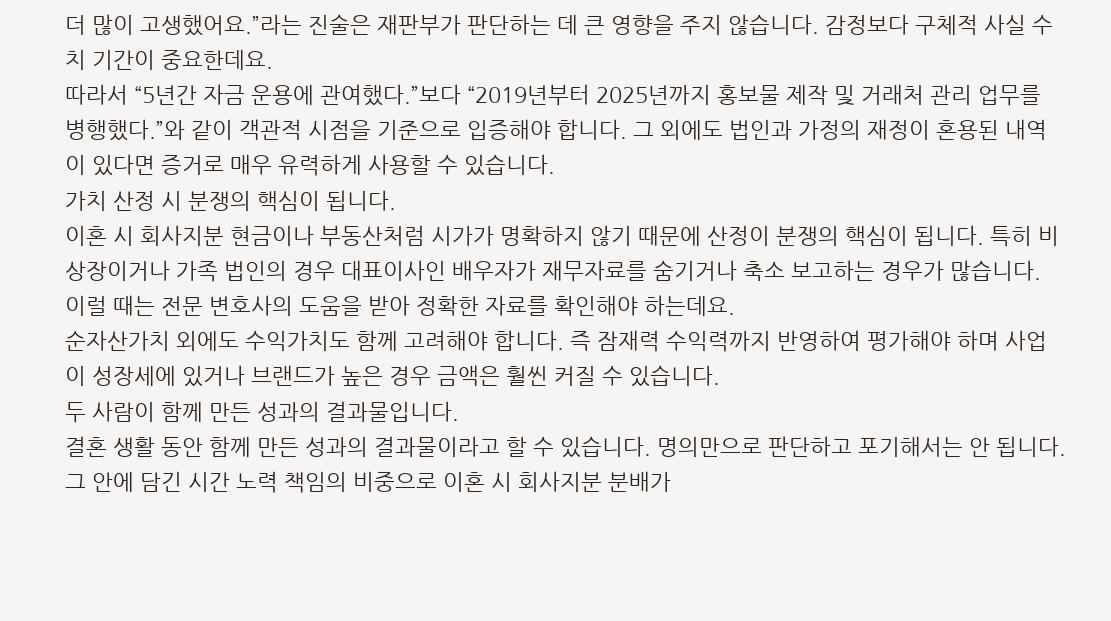더 많이 고생했어요.”라는 진술은 재판부가 판단하는 데 큰 영향을 주지 않습니다. 감정보다 구체적 사실 수치 기간이 중요한데요.
따라서 “5년간 자금 운용에 관여했다.”보다 “2019년부터 2025년까지 홍보물 제작 및 거래처 관리 업무를 병행했다.”와 같이 객관적 시점을 기준으로 입증해야 합니다. 그 외에도 법인과 가정의 재정이 혼용된 내역이 있다면 증거로 매우 유력하게 사용할 수 있습니다.
가치 산정 시 분쟁의 핵심이 됩니다.
이혼 시 회사지분 현금이나 부동산처럼 시가가 명확하지 않기 때문에 산정이 분쟁의 핵심이 됩니다. 특히 비상장이거나 가족 법인의 경우 대표이사인 배우자가 재무자료를 숨기거나 축소 보고하는 경우가 많습니다. 이럴 때는 전문 변호사의 도움을 받아 정확한 자료를 확인해야 하는데요.
순자산가치 외에도 수익가치도 함께 고려해야 합니다. 즉 잠재력 수익력까지 반영하여 평가해야 하며 사업이 성장세에 있거나 브랜드가 높은 경우 금액은 훨씬 커질 수 있습니다.
두 사람이 함께 만든 성과의 결과물입니다.
결혼 생활 동안 함께 만든 성과의 결과물이라고 할 수 있습니다. 명의만으로 판단하고 포기해서는 안 됩니다. 그 안에 담긴 시간 노력 책임의 비중으로 이혼 시 회사지분 분배가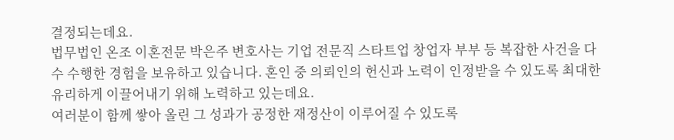결정되는데요.
법무법인 온조 이혼전문 박은주 변호사는 기업 전문직 스타트업 창업자 부부 등 복잡한 사건을 다수 수행한 경험을 보유하고 있습니다. 혼인 중 의뢰인의 헌신과 노력이 인정받을 수 있도록 최대한 유리하게 이끌어내기 위해 노력하고 있는데요.
여러분이 함께 쌓아 올린 그 성과가 공정한 재정산이 이루어질 수 있도록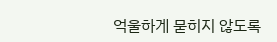억울하게 묻히지 않도록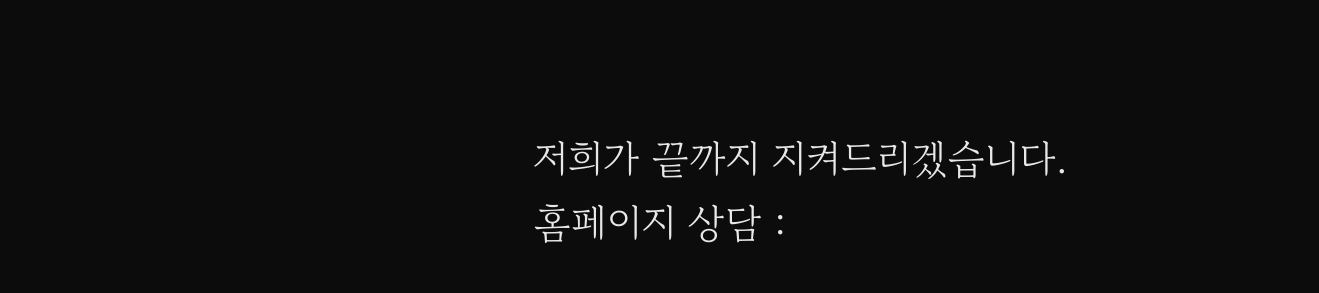저희가 끝까지 지켜드리겠습니다.
홈페이지 상담 :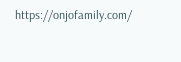https://onjofamily.com/